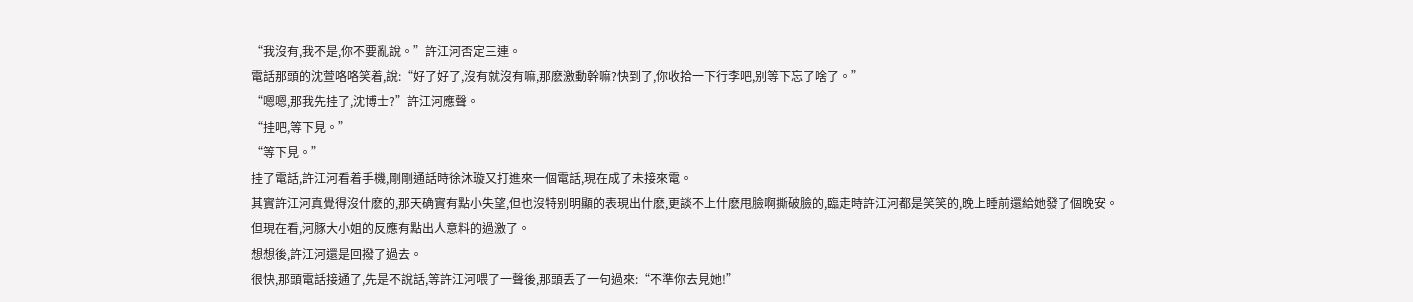“我沒有,我不是,你不要亂說。”許江河否定三連。
電話那頭的沈萱咯咯笑着,說:“好了好了,沒有就沒有嘛,那麽激動幹嘛?快到了,你收拾一下行李吧,别等下忘了啥了。”
“嗯嗯,那我先挂了,沈博士?”許江河應聲。
“挂吧,等下見。”
“等下見。”
挂了電話,許江河看着手機,剛剛通話時徐沐璇又打進來一個電話,現在成了未接來電。
其實許江河真覺得沒什麽的,那天确實有點小失望,但也沒特别明顯的表現出什麽,更談不上什麽甩臉啊撕破臉的,臨走時許江河都是笑笑的,晚上睡前還給她發了個晚安。
但現在看,河豚大小姐的反應有點出人意料的過激了。
想想後,許江河還是回撥了過去。
很快,那頭電話接通了,先是不說話,等許江河喂了一聲後,那頭丢了一句過來:“不準你去見她!”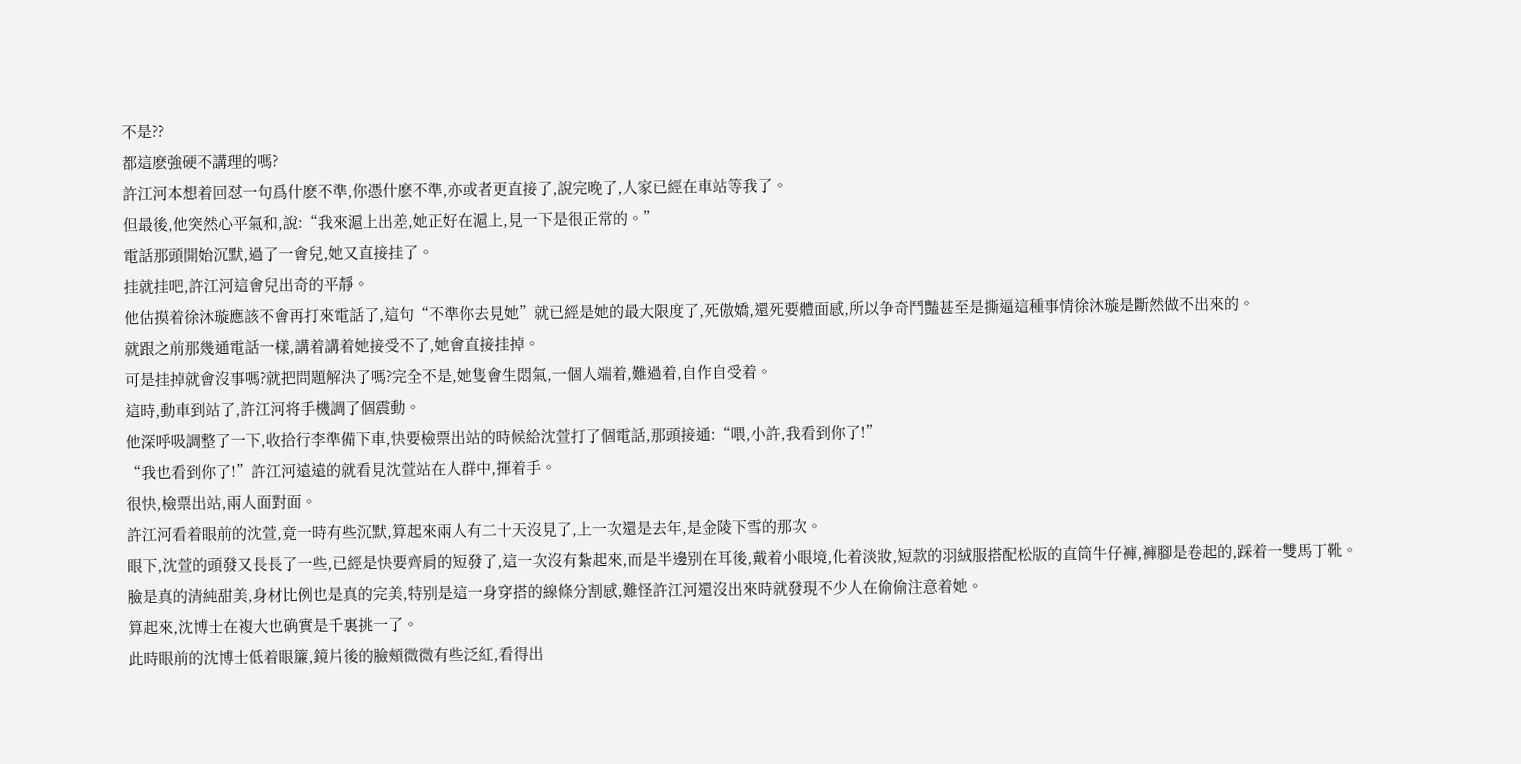不是??
都這麽強硬不講理的嗎?
許江河本想着回怼一句爲什麽不準,你憑什麽不準,亦或者更直接了,說完晚了,人家已經在車站等我了。
但最後,他突然心平氣和,說:“我來滬上出差,她正好在滬上,見一下是很正常的。”
電話那頭開始沉默,過了一會兒,她又直接挂了。
挂就挂吧,許江河這會兒出奇的平靜。
他估摸着徐沐璇應該不會再打來電話了,這句“不準你去見她”就已經是她的最大限度了,死傲嬌,還死要體面感,所以争奇鬥豔甚至是撕逼這種事情徐沐璇是斷然做不出來的。
就跟之前那幾通電話一樣,講着講着她接受不了,她會直接挂掉。
可是挂掉就會沒事嗎?就把問題解決了嗎?完全不是,她隻會生悶氣,一個人端着,難過着,自作自受着。
這時,動車到站了,許江河将手機調了個震動。
他深呼吸調整了一下,收拾行李準備下車,快要檢票出站的時候給沈萱打了個電話,那頭接通:“喂,小許,我看到你了!”
“我也看到你了!”許江河遠遠的就看見沈萱站在人群中,揮着手。
很快,檢票出站,兩人面對面。
許江河看着眼前的沈萱,竟一時有些沉默,算起來兩人有二十天沒見了,上一次還是去年,是金陵下雪的那次。
眼下,沈萱的頭發又長長了一些,已經是快要齊肩的短發了,這一次沒有紮起來,而是半邊别在耳後,戴着小眼境,化着淡妝,短款的羽絨服搭配松版的直筒牛仔褲,褲腳是卷起的,踩着一雙馬丁靴。
臉是真的清純甜美,身材比例也是真的完美,特别是這一身穿搭的線條分割感,難怪許江河還沒出來時就發現不少人在偷偷注意着她。
算起來,沈博士在複大也确實是千裏挑一了。
此時眼前的沈博士低着眼簾,鏡片後的臉頰微微有些泛紅,看得出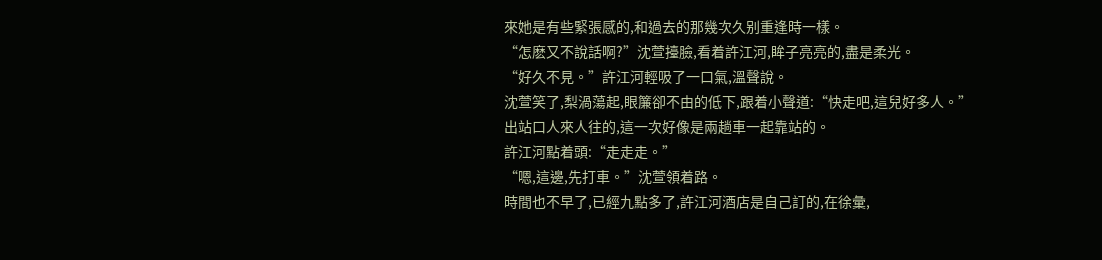來她是有些緊張感的,和過去的那幾次久别重逢時一樣。
“怎麽又不說話啊?”沈萱擡臉,看着許江河,眸子亮亮的,盡是柔光。
“好久不見。”許江河輕吸了一口氣,溫聲說。
沈萱笑了,梨渦蕩起,眼簾卻不由的低下,跟着小聲道:“快走吧,這兒好多人。”
出站口人來人往的,這一次好像是兩趟車一起靠站的。
許江河點着頭:“走走走。”
“嗯,這邊,先打車。”沈萱領着路。
時間也不早了,已經九點多了,許江河酒店是自己訂的,在徐彙,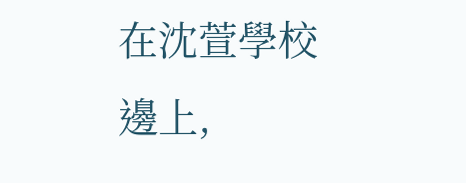在沈萱學校邊上,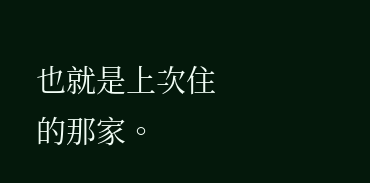也就是上次住的那家。